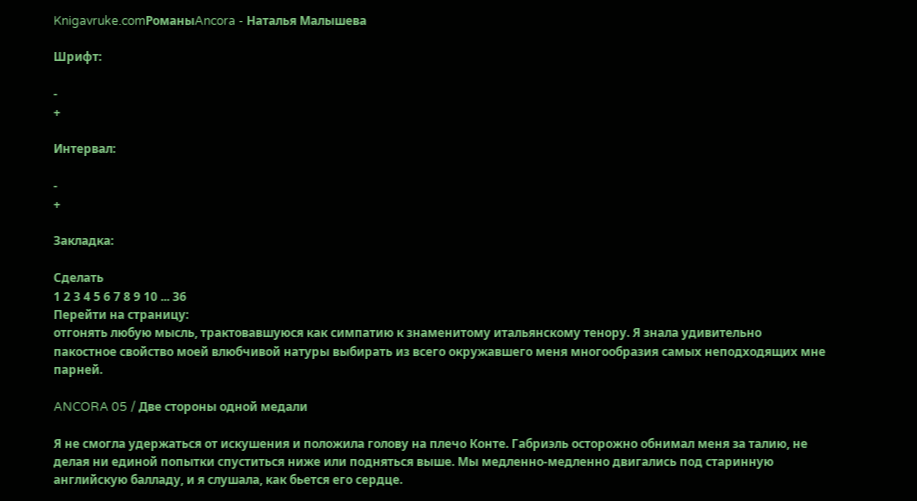Knigavruke.comРоманыAncora - Наталья Малышева

Шрифт:

-
+

Интервал:

-
+

Закладка:

Сделать
1 2 3 4 5 6 7 8 9 10 ... 36
Перейти на страницу:
отгонять любую мысль, трактовавшуюся как симпатию к знаменитому итальянскому тенору. Я знала удивительно пакостное свойство моей влюбчивой натуры выбирать из всего окружавшего меня многообразия самых неподходящих мне парней.

ANCORA 05 / Две стороны одной медали

Я не смогла удержаться от искушения и положила голову на плечо Конте. Габриэль осторожно обнимал меня за талию, не делая ни единой попытки спуститься ниже или подняться выше. Мы медленно-медленно двигались под старинную английскую балладу, и я слушала, как бьется его сердце.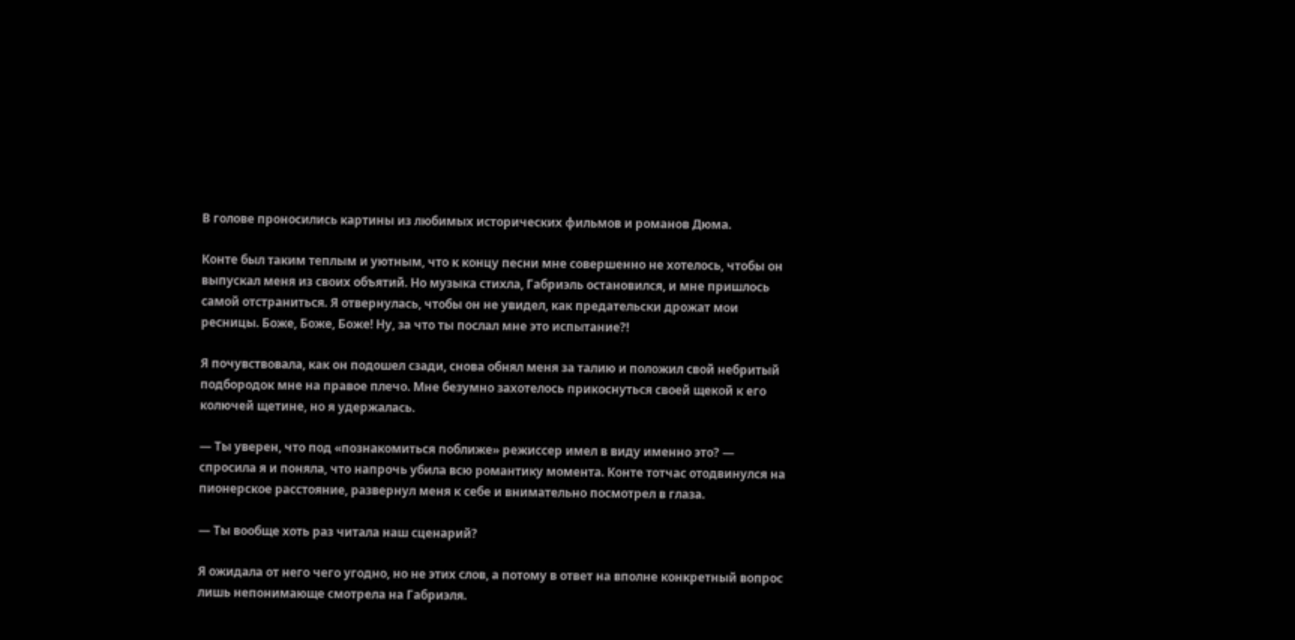В голове проносились картины из любимых исторических фильмов и романов Дюма.

Конте был таким теплым и уютным, что к концу песни мне совершенно не хотелось, чтобы он выпускал меня из своих объятий. Но музыка стихла, Габриэль остановился, и мне пришлось самой отстраниться. Я отвернулась, чтобы он не увидел, как предательски дрожат мои ресницы. Боже, Боже, Боже! Ну, за что ты послал мне это испытание?!

Я почувствовала, как он подошел сзади, снова обнял меня за талию и положил свой небритый подбородок мне на правое плечо. Мне безумно захотелось прикоснуться своей щекой к его колючей щетине, но я удержалась.

— Ты уверен, что под «познакомиться поближе» режиссер имел в виду именно это? — спросила я и поняла, что напрочь убила всю романтику момента. Конте тотчас отодвинулся на пионерское расстояние, развернул меня к себе и внимательно посмотрел в глаза.

— Ты вообще хоть раз читала наш сценарий?

Я ожидала от него чего угодно, но не этих слов, а потому в ответ на вполне конкретный вопрос лишь непонимающе смотрела на Габриэля.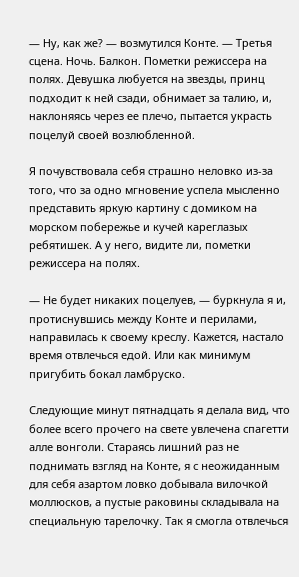— Ну, как же? — возмутился Конте. — Третья сцена. Ночь. Балкон. Пометки режиссера на полях. Девушка любуется на звезды, принц подходит к ней сзади, обнимает за талию, и, наклоняясь через ее плечо, пытается украсть поцелуй своей возлюбленной.

Я почувствовала себя страшно неловко из-за того, что за одно мгновение успела мысленно представить яркую картину с домиком на морском побережье и кучей кареглазых ребятишек. А у него, видите ли, пометки режиссера на полях.

— Не будет никаких поцелуев, — буркнула я и, протиснувшись между Конте и перилами, направилась к своему креслу. Кажется, настало время отвлечься едой. Или как минимум пригубить бокал ламбруско.

Следующие минут пятнадцать я делала вид, что более всего прочего на свете увлечена спагетти алле вонголи. Стараясь лишний раз не поднимать взгляд на Конте, я с неожиданным для себя азартом ловко добывала вилочкой моллюсков, а пустые раковины складывала на специальную тарелочку. Так я смогла отвлечься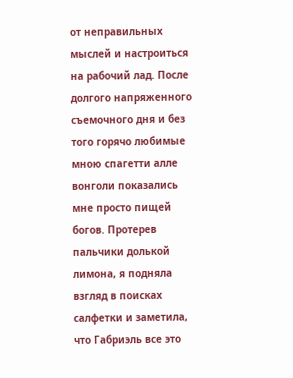от неправильных мыслей и настроиться на рабочий лад. После долгого напряженного съемочного дня и без того горячо любимые мною спагетти алле вонголи показались мне просто пищей богов. Протерев пальчики долькой лимона, я подняла взгляд в поисках салфетки и заметила, что Габриэль все это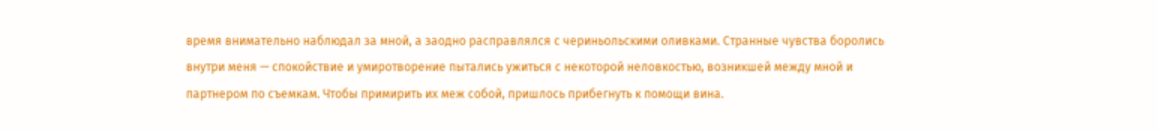время внимательно наблюдал за мной, а заодно расправлялся с чериньольскими оливками. Странные чувства боролись внутри меня — спокойствие и умиротворение пытались ужиться с некоторой неловкостью, возникшей между мной и партнером по съемкам. Чтобы примирить их меж собой, пришлось прибегнуть к помощи вина.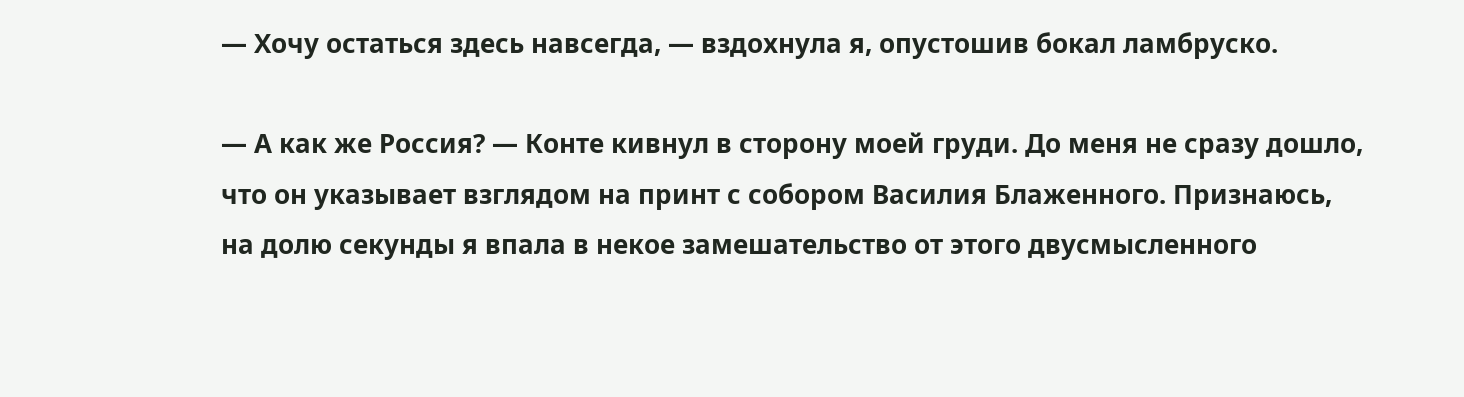— Хочу остаться здесь навсегда, — вздохнула я, опустошив бокал ламбруско.

— А как же Россия? — Конте кивнул в сторону моей груди. До меня не сразу дошло, что он указывает взглядом на принт с собором Василия Блаженного. Признаюсь, на долю секунды я впала в некое замешательство от этого двусмысленного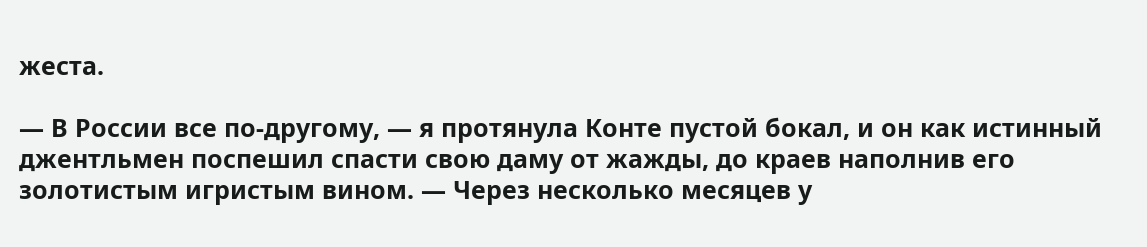жеста.

— В России все по-другому, — я протянула Конте пустой бокал, и он как истинный джентльмен поспешил спасти свою даму от жажды, до краев наполнив его золотистым игристым вином. — Через несколько месяцев у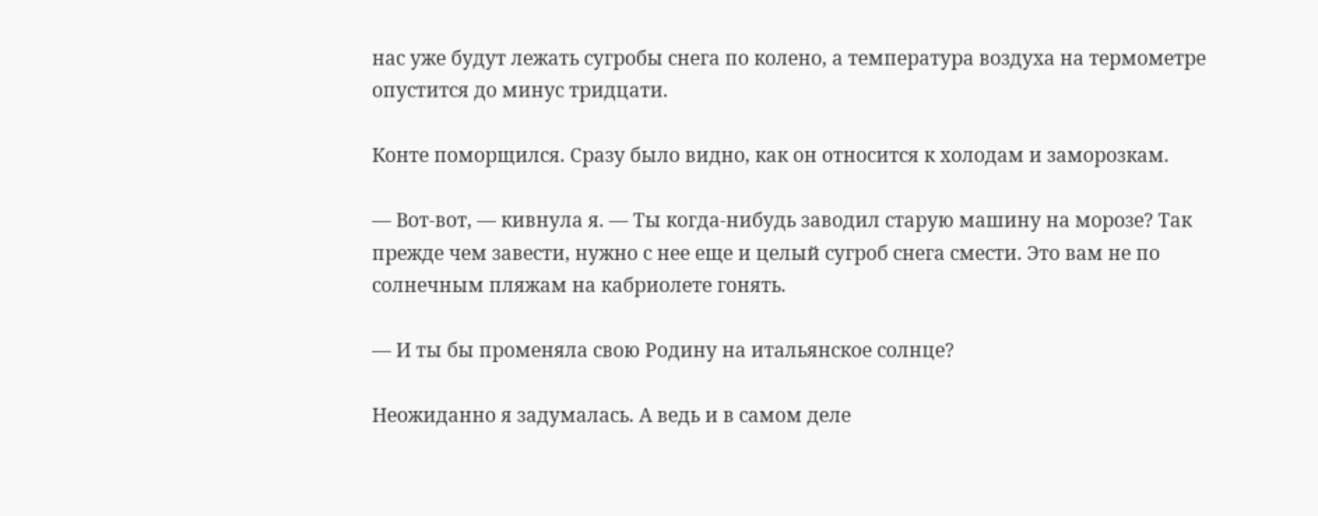нас уже будут лежать сугробы снега по колено, а температура воздуха на термометре опустится до минус тридцати.

Конте поморщился. Сразу было видно, как он относится к холодам и заморозкам.

— Вот-вот, — кивнула я. — Ты когда-нибудь заводил старую машину на морозе? Так прежде чем завести, нужно с нее еще и целый сугроб снега смести. Это вам не по солнечным пляжам на кабриолете гонять.

— И ты бы променяла свою Родину на итальянское солнце?

Неожиданно я задумалась. А ведь и в самом деле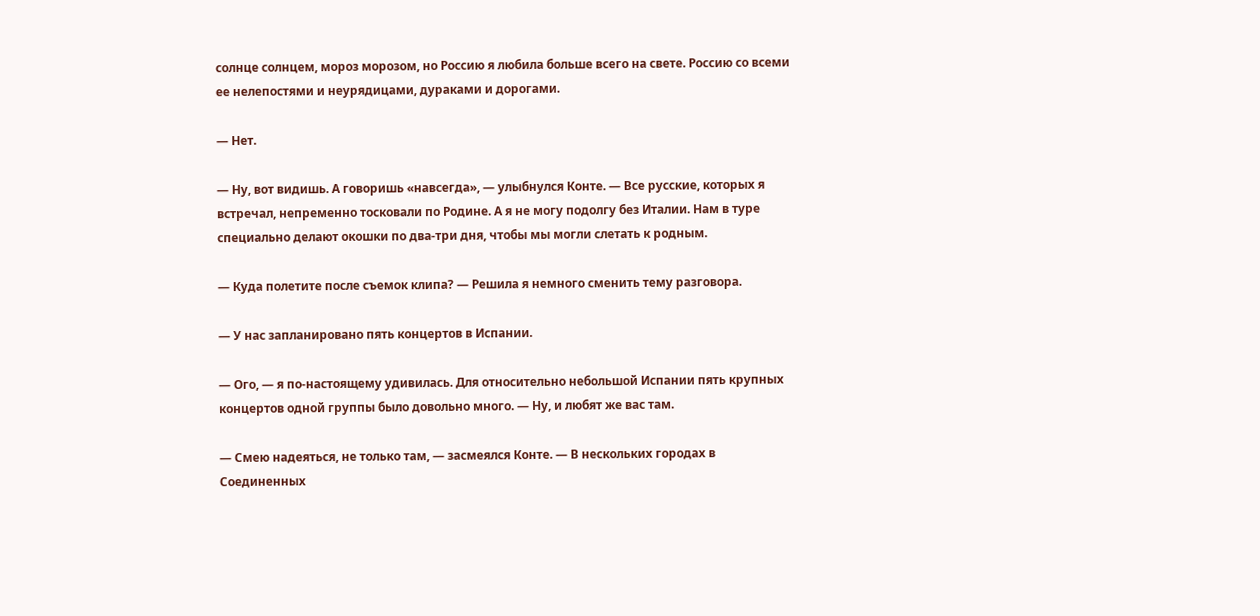солнце солнцем, мороз морозом, но Россию я любила больше всего на свете. Россию со всеми ее нелепостями и неурядицами, дураками и дорогами.

— Нет.

— Ну, вот видишь. А говоришь «навсегда», — улыбнулся Конте. — Все русские, которых я встречал, непременно тосковали по Родине. А я не могу подолгу без Италии. Нам в туре специально делают окошки по два-три дня, чтобы мы могли слетать к родным.

— Куда полетите после съемок клипа? — Решила я немного сменить тему разговора.

— У нас запланировано пять концертов в Испании.

— Ого, — я по-настоящему удивилась. Для относительно небольшой Испании пять крупных концертов одной группы было довольно много. — Ну, и любят же вас там.

— Смею надеяться, не только там, — засмеялся Конте. — В нескольких городах в Соединенных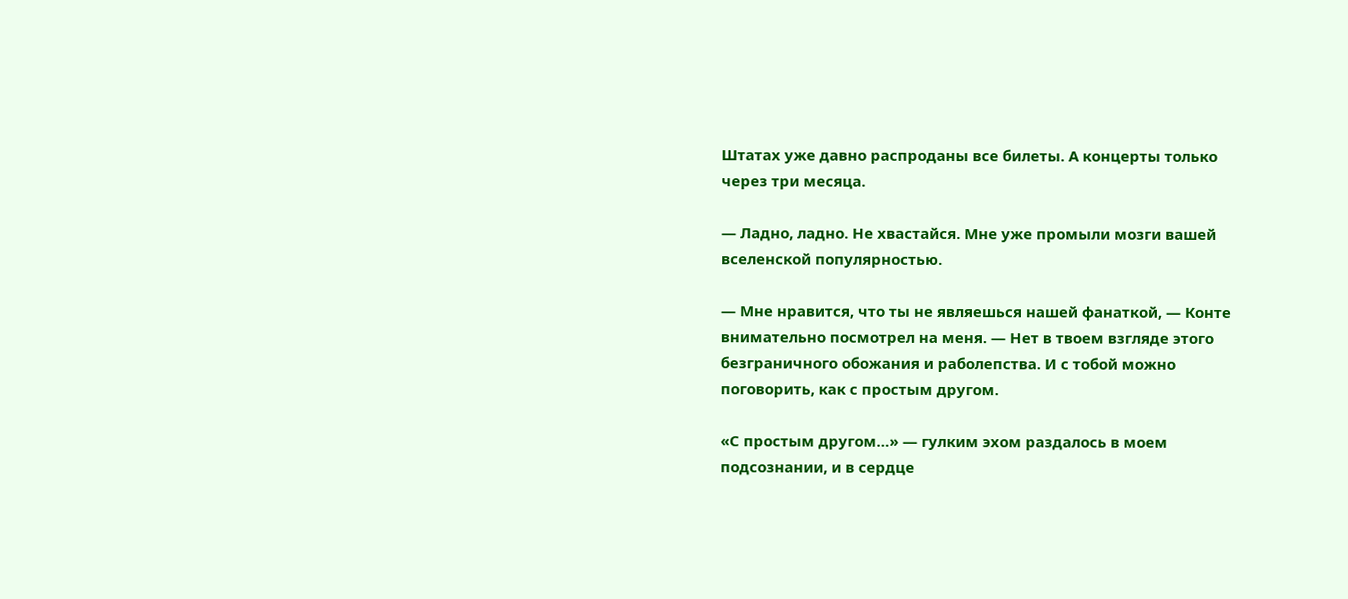Штатах уже давно распроданы все билеты. А концерты только через три месяца.

— Ладно, ладно. Не хвастайся. Мне уже промыли мозги вашей вселенской популярностью.

— Мне нравится, что ты не являешься нашей фанаткой, — Конте внимательно посмотрел на меня. — Нет в твоем взгляде этого безграничного обожания и раболепства. И с тобой можно поговорить, как с простым другом.

«С простым другом…» — гулким эхом раздалось в моем подсознании, и в сердце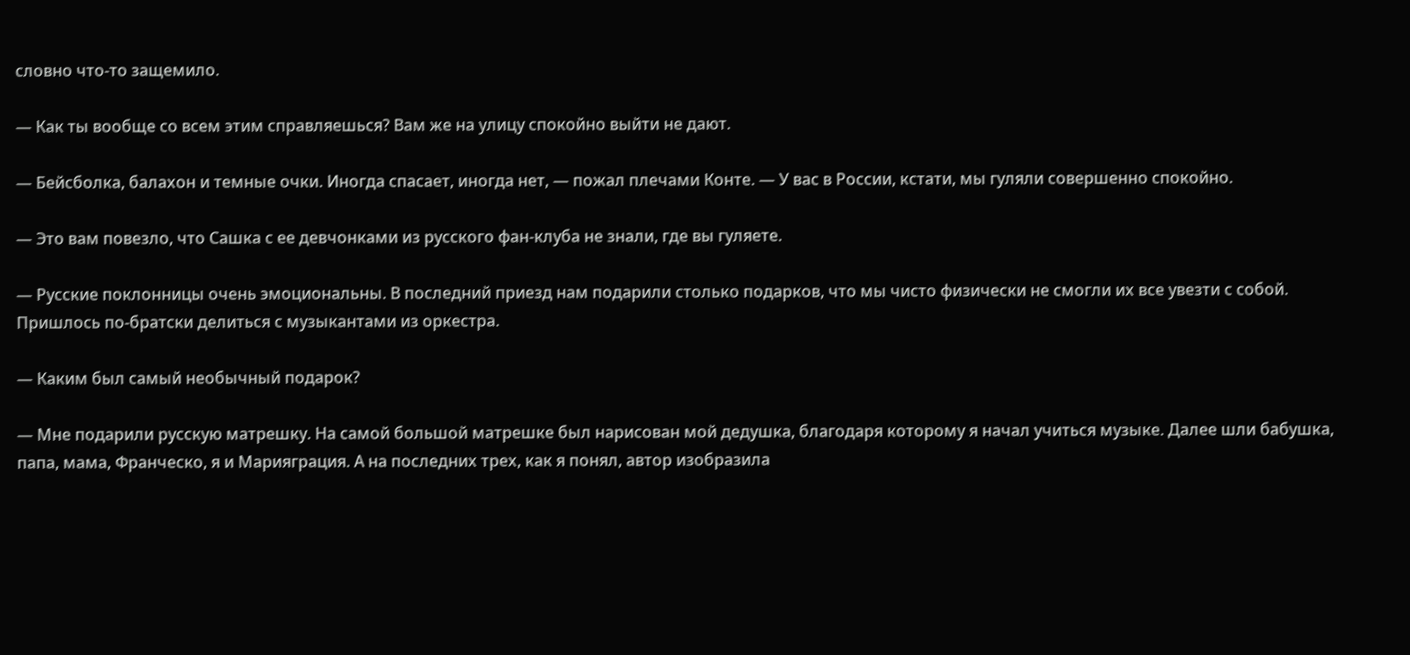словно что-то защемило.

— Как ты вообще со всем этим справляешься? Вам же на улицу спокойно выйти не дают.

— Бейсболка, балахон и темные очки. Иногда спасает, иногда нет, — пожал плечами Конте. — У вас в России, кстати, мы гуляли совершенно спокойно.

— Это вам повезло, что Сашка с ее девчонками из русского фан-клуба не знали, где вы гуляете.

— Русские поклонницы очень эмоциональны. В последний приезд нам подарили столько подарков, что мы чисто физически не смогли их все увезти с собой. Пришлось по-братски делиться с музыкантами из оркестра.

— Каким был самый необычный подарок?

— Мне подарили русскую матрешку. На самой большой матрешке был нарисован мой дедушка, благодаря которому я начал учиться музыке. Далее шли бабушка, папа, мама, Франческо, я и Марияграция. А на последних трех, как я понял, автор изобразила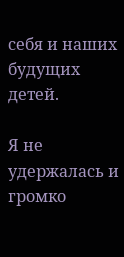себя и наших будущих детей.

Я не удержалась и громко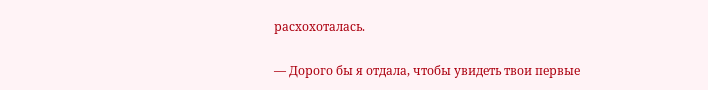расхохоталась.

— Дорого бы я отдала, чтобы увидеть твои первые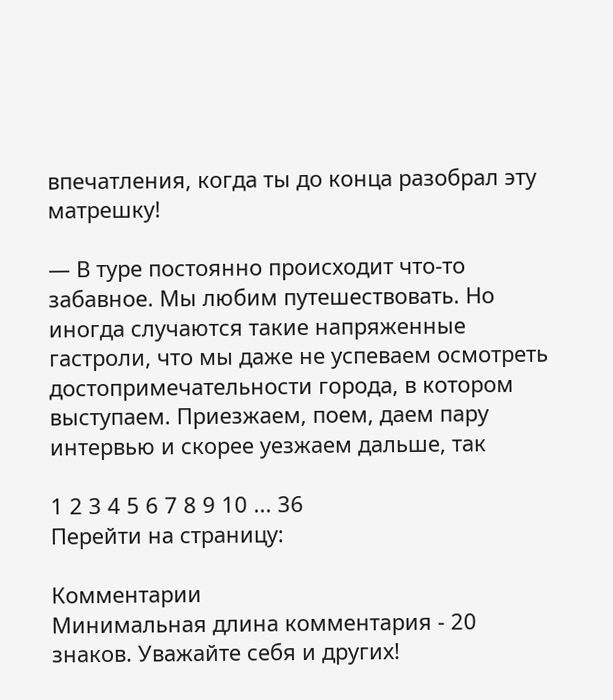впечатления, когда ты до конца разобрал эту матрешку!

— В туре постоянно происходит что-то забавное. Мы любим путешествовать. Но иногда случаются такие напряженные гастроли, что мы даже не успеваем осмотреть достопримечательности города, в котором выступаем. Приезжаем, поем, даем пару интервью и скорее уезжаем дальше, так

1 2 3 4 5 6 7 8 9 10 ... 36
Перейти на страницу:

Комментарии
Минимальная длина комментария - 20 знаков. Уважайте себя и других!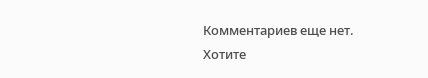Комментариев еще нет. Хотите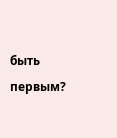быть первым?